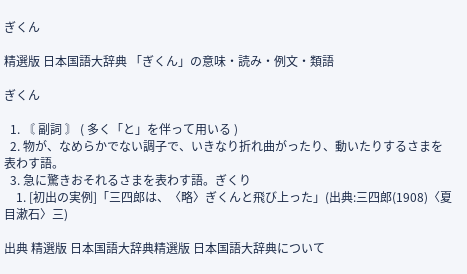ぎくん

精選版 日本国語大辞典 「ぎくん」の意味・読み・例文・類語

ぎくん

  1. 〘 副詞 〙 ( 多く「と」を伴って用いる )
  2. 物が、なめらかでない調子で、いきなり折れ曲がったり、動いたりするさまを表わす語。
  3. 急に驚きおそれるさまを表わす語。ぎくり
    1. [初出の実例]「三四郎は、〈略〉ぎくんと飛び上った」(出典:三四郎(1908)〈夏目漱石〉三)

出典 精選版 日本国語大辞典精選版 日本国語大辞典について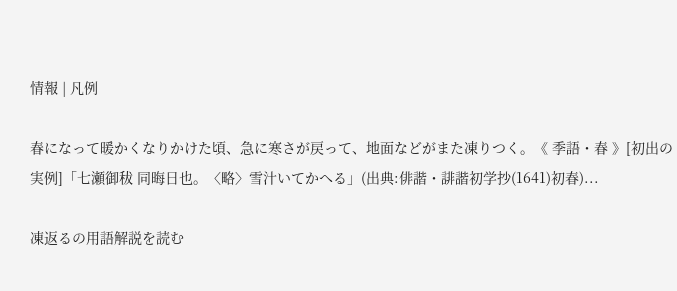情報 | 凡例

春になって暖かくなりかけた頃、急に寒さが戻って、地面などがまた凍りつく。《 季語・春 》[初出の実例]「七瀬御秡 同晦日也。〈略〉雪汁いてかへる」(出典:俳諧・誹諧初学抄(1641)初春)...

凍返るの用語解説を読む